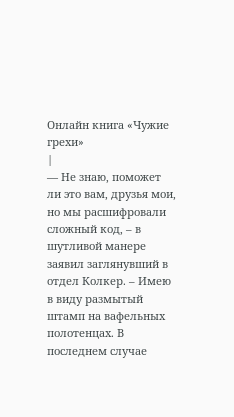Онлайн книга «Чужие грехи»
|
— Не знаю, поможет ли это вам, друзья мои, но мы расшифровали сложный код, – в шутливой манере заявил заглянувший в отдел Колкер. – Имею в виду размытый штамп на вафельных полотенцах. В последнем случае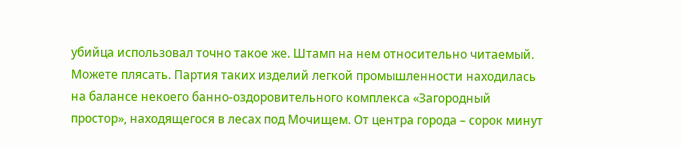убийца использовал точно такое же. Штамп на нем относительно читаемый. Можете плясать. Партия таких изделий легкой промышленности находилась на балансе некоего банно-оздоровительного комплекса «Загородный простор», находящегося в лесах под Мочищем. От центра города – сорок минут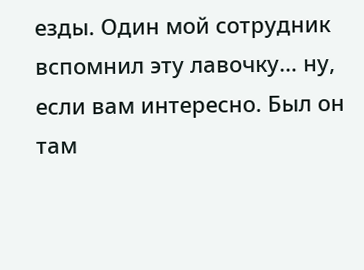езды. Один мой сотрудник вспомнил эту лавочку… ну, если вам интересно. Был он там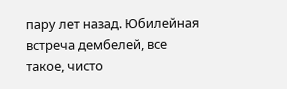пару лет назад. Юбилейная встреча дембелей, все такое, чисто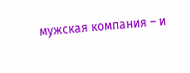мужская компания – и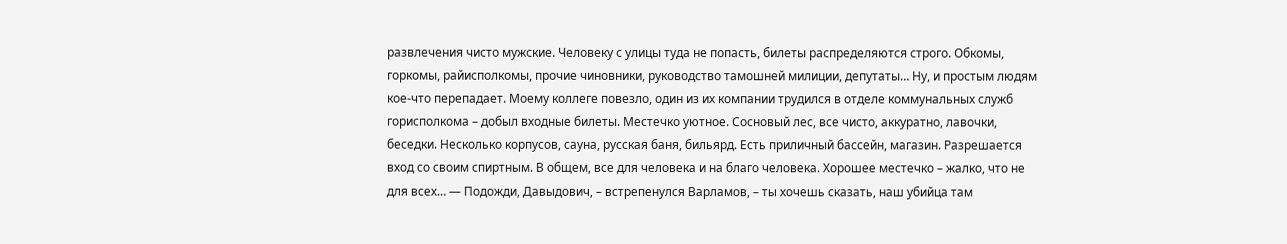развлечения чисто мужские. Человеку с улицы туда не попасть, билеты распределяются строго. Обкомы, горкомы, райисполкомы, прочие чиновники, руководство тамошней милиции, депутаты… Ну, и простым людям кое-что перепадает. Моему коллеге повезло, один из их компании трудился в отделе коммунальных служб горисполкома – добыл входные билеты. Местечко уютное. Сосновый лес, все чисто, аккуратно, лавочки, беседки. Несколько корпусов, сауна, русская баня, бильярд. Есть приличный бассейн, магазин. Разрешается вход со своим спиртным. В общем, все для человека и на благо человека. Хорошее местечко – жалко, что не для всех… — Подожди, Давыдович, – встрепенулся Варламов, – ты хочешь сказать, наш убийца там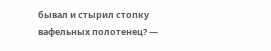бывал и стырил стопку вафельных полотенец? —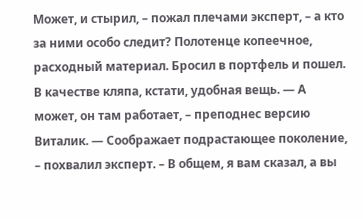Может, и стырил, – пожал плечами эксперт, – а кто за ними особо следит? Полотенце копеечное, расходный материал. Бросил в портфель и пошел. В качестве кляпа, кстати, удобная вещь. — А может, он там работает, – преподнес версию Виталик. — Соображает подрастающее поколение, – похвалил эксперт. – В общем, я вам сказал, а вы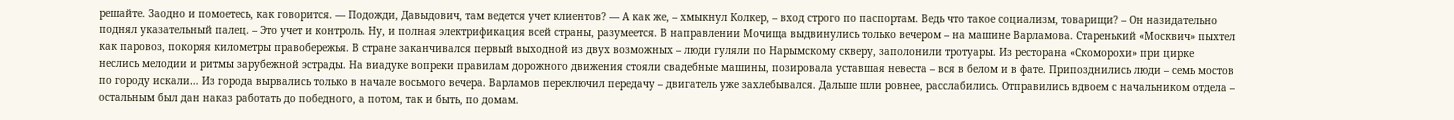решайте. Заодно и помоетесь, как говорится. — Подожди, Давыдович, там ведется учет клиентов? — А как же, – хмыкнул Колкер, – вход строго по паспортам. Ведь что такое социализм, товарищи? – Он назидательно поднял указательный палец. – Это учет и контроль. Ну, и полная электрификация всей страны, разумеется. В направлении Мочища выдвинулись только вечером – на машине Варламова. Старенький «Москвич» пыхтел как паровоз, покоряя километры правобережья. В стране заканчивался первый выходной из двух возможных – люди гуляли по Нарымскому скверу, заполонили тротуары. Из ресторана «Скоморохи» при цирке неслись мелодии и ритмы зарубежной эстрады. На виадуке вопреки правилам дорожного движения стояли свадебные машины, позировала уставшая невеста – вся в белом и в фате. Припозднились люди – семь мостов по городу искали… Из города вырвались только в начале восьмого вечера. Варламов переключил передачу – двигатель уже захлебывался. Дальше шли ровнее, расслабились. Отправились вдвоем с начальником отдела – остальным был дан наказ работать до победного, а потом, так и быть, по домам.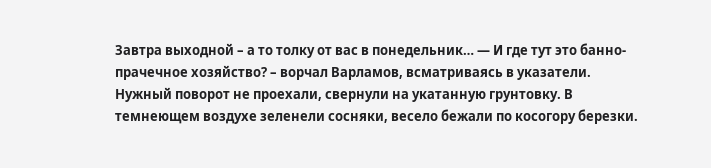Завтра выходной – а то толку от вас в понедельник… — И где тут это банно-прачечное хозяйство? – ворчал Варламов, всматриваясь в указатели. Нужный поворот не проехали, свернули на укатанную грунтовку. В темнеющем воздухе зеленели сосняки, весело бежали по косогору березки.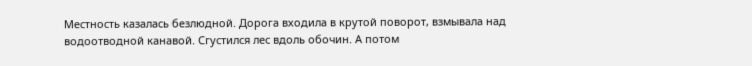Местность казалась безлюдной. Дорога входила в крутой поворот, взмывала над водоотводной канавой. Сгустился лес вдоль обочин. А потом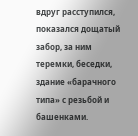вдруг расступился, показался дощатый забор, за ним теремки, беседки, здание «барачного типа» с резьбой и башенками.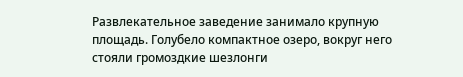Развлекательное заведение занимало крупную площадь. Голубело компактное озеро, вокруг него стояли громоздкие шезлонги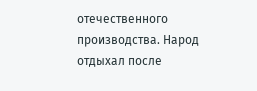отечественного производства. Народ отдыхал после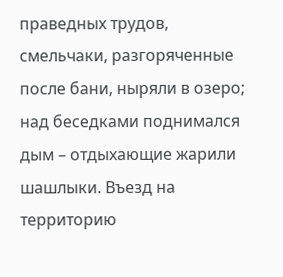праведных трудов, смельчаки, разгоряченные после бани, ныряли в озеро; над беседками поднимался дым – отдыхающие жарили шашлыки. Въезд на территорию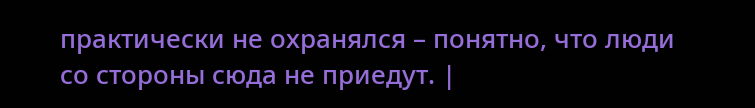практически не охранялся – понятно, что люди со стороны сюда не приедут. |